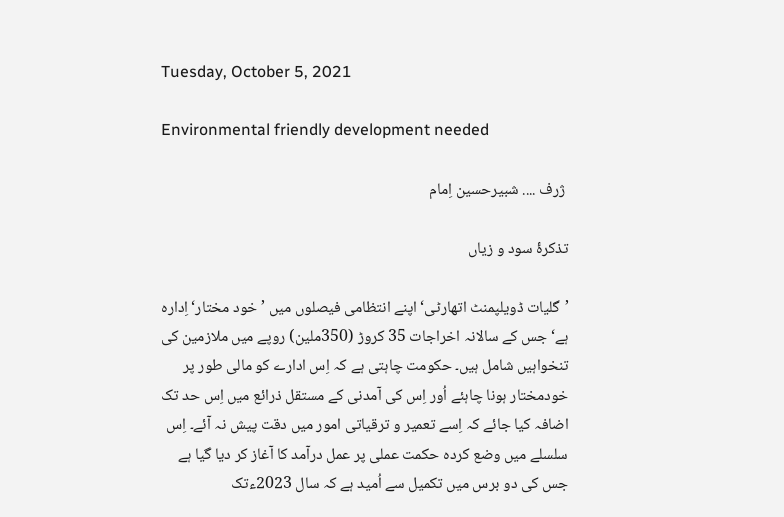Tuesday, October 5, 2021

Environmental friendly development needed

 ژرف .... شبیرحسین اِمام

تذکرۂ سود و زیاں

’گلیات ڈویلپمنٹ اتھارٹی‘ اپنے انتظامی فیصلوں میں ’خود مختار‘ اِدارہ ہے‘ جس کے سالانہ اخراجات 35 کروڑ (350ملین) روپے میں ملازمین کی تنخواہیں شامل ہیں۔ حکومت چاہتی ہے کہ اِس ادارے کو مالی طور پر خودمختار ہونا چاہئے اُور اِس کی آمدنی کے مستقل ذرائع میں اِس حد تک اضافہ کیا جائے کہ اِسے تعمیر و ترقیاتی امور میں دقت پیش نہ آئے۔ اِس سلسلے میں وضع کردہ حکمت عملی پر عمل درآمد کا آغاز کر دیا گیا ہے جس کی دو برس میں تکمیل سے اُمید ہے کہ سال 2023ءتک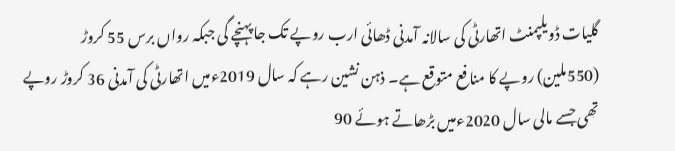گلیات ڈویلپمنٹ اتھارٹی کی سالانہ آمدنی ڈھائی ارب روپے تک جا پہنچے گی جبکہ رواں برس 55 کروڑ (550ملین) روپے کا منافع متوقع ہے۔ ذہن نشین رہے کہ سال 2019ءمیں اتھارٹی کی آمدنی 36 کروڑ روپے تھی جسے مالی سال 2020ءمیں بڑھاتے ہوئے 90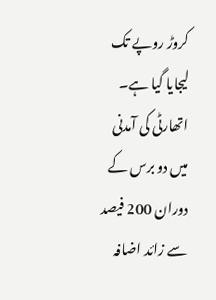کروڑ روپے تک لیجایا گیا ہے۔ اتھارٹی کی آمدنی میں دو برس کے دوران 200 فیصد سے زائد اضافہ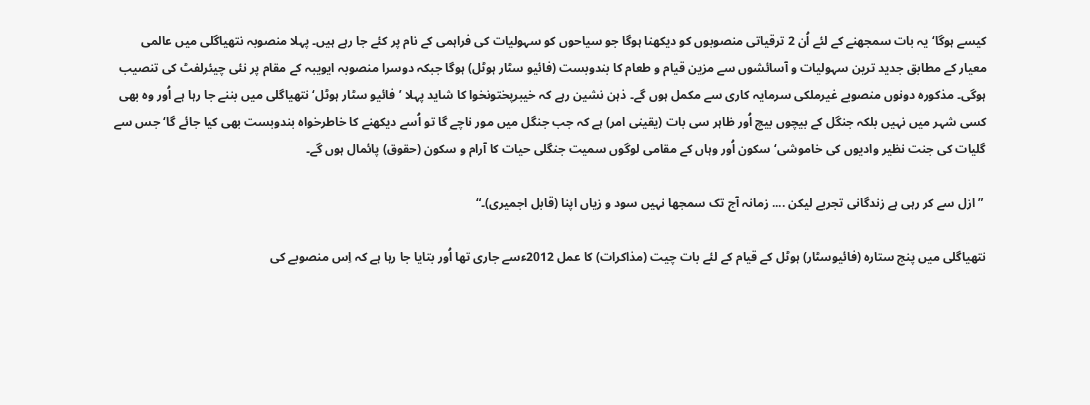کیسے ہوگا‘ یہ بات سمجھنے کے لئے اُن 2 ترقیاتی منصوبوں کو دیکھنا ہوگا جو سیاحوں کو سہولیات کی فراہمی کے نام پر کئے جا رہے ہیں۔ پہلا منصوبہ نتھیاگلی میں عالمی معیار کے مطابق جدید ترین سہولیات و آسائشوں سے مزین قیام و طعام کا بندوبست (فائیو سٹار ہوٹل) ہوگا جبکہ دوسرا منصوبہ ایویبہ کے مقام پر نئی چیئرلفٹ کی تنصیب ہوگی۔ مذکورہ دونوں منصوبے غیرملکی سرمایہ کاری سے مکمل ہوں گے۔ ذہن نشین رہے کہ خیبرپختونخوا کا شاید پہلا ’فائیو سٹار ہوٹل‘ نتھیاگلی میں بننے جا رہا ہے اُور وہ بھی کسی شہر میں نہیں بلکہ جنگل کے بیچوں بیچ اُور ظاہر سی بات (یقینی امر) ہے کہ جب جنگل میں مور ناچے گا تو اُسے دیکھنے کا خاطرخواہ بندوبست بھی کیا جائے گا‘ جس سے گلیات کی جنت نظیر وادیوں کی خاموشی‘ سکون اُور وہاں کے مقامی لوگوں سمیت جنگلی حیات کا آرام و سکون (حقوق) پائمال ہوں گے۔

 ”ازل سے کر رہی ہے زندگانی تجربے لیکن .... زمانہ آج تک سمجھا نہیں سود و زیاں اپنا (قابل اجمیری)۔“

نتھیاگلی میں پنج ستارہ (فائیوسٹار) ہوٹل کے قیام کے لئے بات چیت (مذاکرات) کا عمل 2012ءسے جاری تھا اُور بتایا جا رہا ہے کہ اِس منصوبے کی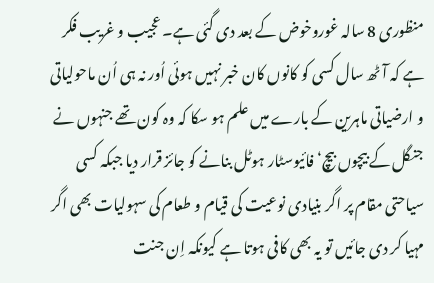منظوری 8 سالہ غوروخوض کے بعد دی گئی ہے۔ عجیب و غریب فکر ہے کہ آٹھ سال کسی کو کانوں کان خبر نہیں ہوئی اُور نہ ہی اُن ماحولیاتی و ارضیاتی ماہرین کے بارے میں علم ہو سکا کہ وہ کون تھے جنہوں نے جنگل کے بیچوں بیچ‘ فائیوسٹار ہوٹل بنانے کو جائز قرار دیا جبکہ کسی سیاحتی مقام پر اگر بنیادی نوعیت کی قیام و طعام کی سہولیات بھی اگر مہیا کر دی جائیں تو یہ بھی کافی ہوتا ہے کیونکہ اِن جنت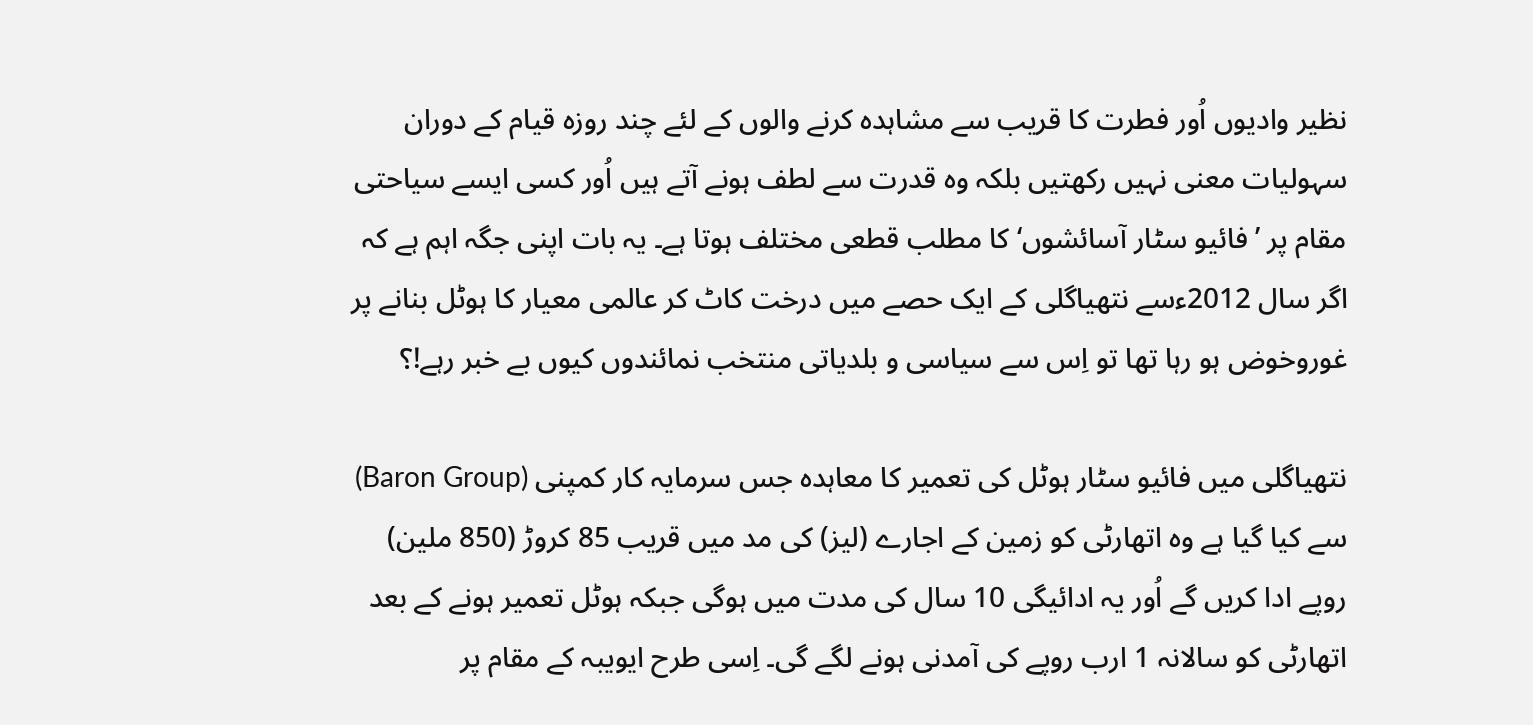نظیر وادیوں اُور فطرت کا قریب سے مشاہدہ کرنے والوں کے لئے چند روزہ قیام کے دوران سہولیات معنی نہیں رکھتیں بلکہ وہ قدرت سے لطف ہونے آتے ہیں اُور کسی ایسے سیاحتی مقام پر ’فائیو سٹار آسائشوں‘ کا مطلب قطعی مختلف ہوتا ہے۔ یہ بات اپنی جگہ اہم ہے کہ اگر سال 2012ءسے نتھیاگلی کے ایک حصے میں درخت کاٹ کر عالمی معیار کا ہوٹل بنانے پر غوروخوض ہو رہا تھا تو اِس سے سیاسی و بلدیاتی منتخب نمائندوں کیوں بے خبر رہے!؟

نتھیاگلی میں فائیو سٹار ہوٹل کی تعمیر کا معاہدہ جس سرمایہ کار کمپنی (Baron Group) سے کیا گیا ہے وہ اتھارٹی کو زمین کے اجارے (لیز) کی مد میں قریب 85 کروڑ (850 ملین) روپے ادا کریں گے اُور یہ ادائیگی 10 سال کی مدت میں ہوگی جبکہ ہوٹل تعمیر ہونے کے بعد اتھارٹی کو سالانہ 1 ارب روپے کی آمدنی ہونے لگے گی۔ اِسی طرح ایویبہ کے مقام پر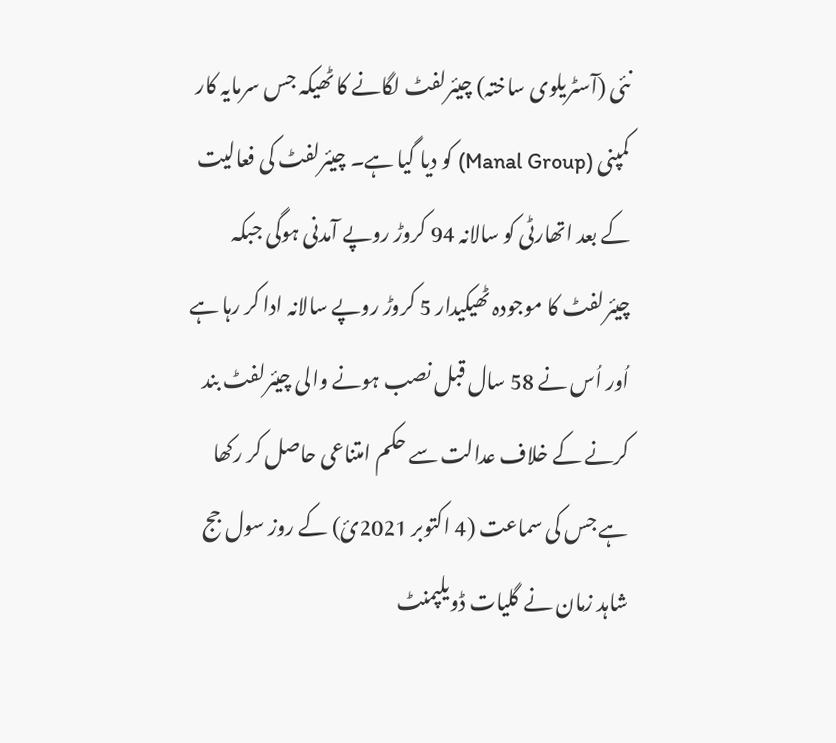نئی (آسٹریلوی ساختہ) چیئرلفٹ لگانے کا ٹھیکہ جس سرمایہ کار کمپنی (Manal Group) کو دیا گیا ہے۔ چیئرلفٹ کی فعالیت کے بعد اتھارٹی کو سالانہ 94 کروڑ روپے آمدنی ہوگی جبکہ چیئرلفٹ کا موجودہ ٹھیکیدار 5 کروڑ روپے سالانہ ادا کر رہا ہے اُور اُس نے 58 سال قبل نصب ہونے والی چیئرلفٹ بند کرنے کے خلاف عدالت سے حکم امتناعی حاصل کر رکھا ہے جس کی سماعت (4 اکتوبر 2021ئ) کے روز سول جج شاہد زمان نے گلیات ڈویلپمنٹ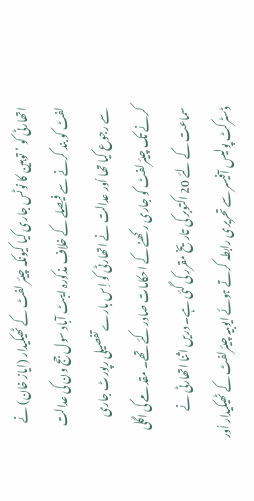اتھارٹی کو ’توہین کا نوٹس جاری کیا کیونکہ چیئر لفٹ کے ٹھیکیدار (ایاز خان) نے لفٹ کو بند کرنے سے فیصلے کے خلاف مذکورہ ایبٹ آباد سول جج ون کی عدالت سے رجوع کیا تھا اُور عدالت نے اتھارٹی کو اِس بارے تفصیلی رپورٹ جاری کرنے تک چیئرلفٹ کو جاری رکھنے کے احکامات صادر کئے تھے۔ مقدمے کی اگلی سماعت کے لئے 20 اکتوبر کی تاریخ مقرر کی گئی ہے۔ دریں اثنا اتھارٹی نے ڈسٹرکٹ پولیس آفیسر سے تحریری رابطہ کرتے ہوئے ایوبیہ چیئرلفٹ کے ٹھیکیدار اُور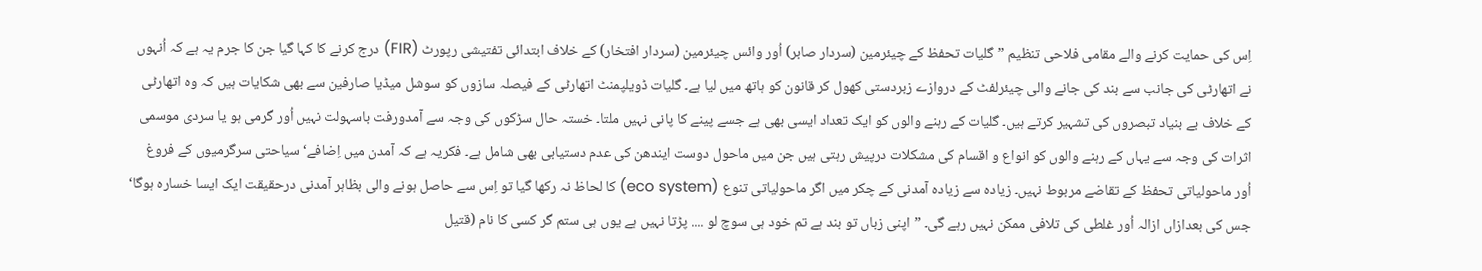اِس کی حمایت کرنے والے مقامی فلاحی تنظیم ”گلیات تحفظ کے چیئرمین (سردار صابر) اُور وائس چیئرمین (سردار افتخار) کے خلاف ابتدائی تفتیشی رپورٹ (FIR) درج کرنے کا کہا گیا جن کا جرم یہ ہے کہ اُنہوں نے اتھارٹی کی جانب سے بند کی جانے والی چیئرلفٹ کے دروازے زبردستی کھول کر قانون کو ہاتھ میں لیا ہے۔ گلیات ڈویلپمنٹ اتھارٹی کے فیصلہ سازوں کو سوشل میڈیا صارفین سے بھی شکایات ہیں کہ وہ اتھارٹی کے خلاف بے بنیاد تبصروں کی تشہیر کرتے ہیں۔ گلیات کے رہنے والوں کو ایک تعداد ایسی بھی ہے جسے پینے کا پانی نہیں ملتا۔ خستہ حال سڑکوں کی وجہ سے آمدورفت باسہولت نہیں اُور گرمی ہو یا سردی موسمی اثرات کی وجہ سے یہاں کے رہنے والوں کو انواع و اقسام کی مشکلات درپیش رہتی ہیں جن میں ماحول دوست ایندھن کی عدم دستیابی بھی شامل ہے۔ فکریہ ہے کہ آمدن میں اِضافے‘ سیاحتی سرگرمیوں کے فروغ اُور ماحولیاتی تحفظ کے تقاضے مربوط نہیں۔ زیادہ سے زیادہ آمدنی کے چکر میں اگر ماحولیاتی تنوع (eco system) کا لحاظ نہ رکھا گیا تو اِس سے حاصل ہونے والی بظاہر آمدنی درحقیقت ایک ایسا خسارہ ہوگا‘ جس کی بعدازاں ازالہ اُور غلطی کی تلافی ممکن نہیں رہے گی۔ ”اپنی زباں تو بند ہے تم خود ہی سوچ لو .... پڑتا نہیں ہے یوں ہی ستم گر کسی کا نام (قتیل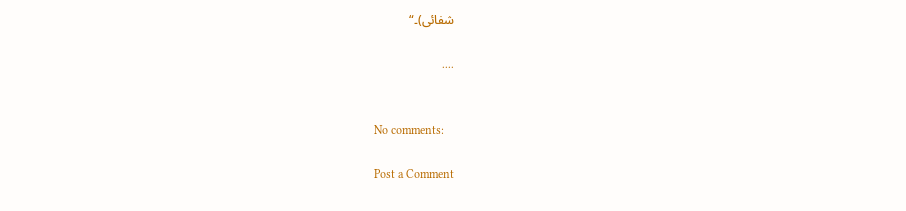شفائی)۔“

....


No comments:

Post a Comment